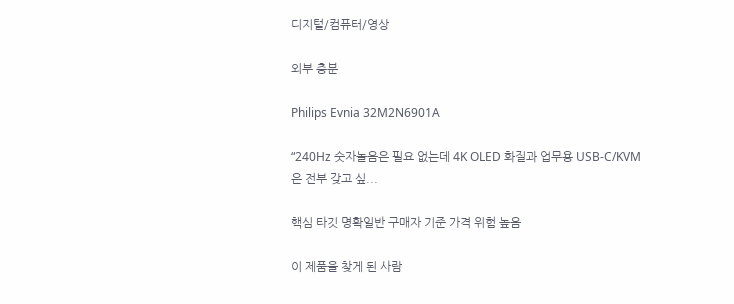디지털/컴퓨터/영상

외부 충분

Philips Evnia 32M2N6901A

“240Hz 숫자놀음은 필요 없는데 4K OLED 화질과 업무용 USB-C/KVM은 전부 갖고 싶...

핵심 타깃 명확일반 구매자 기준 가격 위험 높음

이 제품을 찾게 된 사람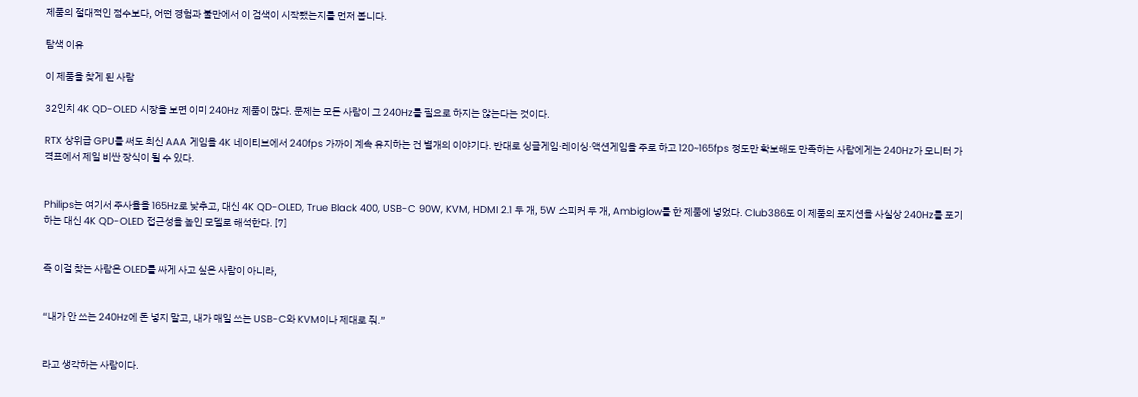제품의 절대적인 점수보다, 어떤 경험과 불만에서 이 검색이 시작됐는지를 먼저 봅니다.

탐색 이유

이 제품을 찾게 된 사람

32인치 4K QD-OLED 시장을 보면 이미 240Hz 제품이 많다. 문제는 모든 사람이 그 240Hz를 필요로 하지는 않는다는 것이다.

RTX 상위급 GPU를 써도 최신 AAA 게임을 4K 네이티브에서 240fps 가까이 계속 유지하는 건 별개의 이야기다. 반대로 싱글게임·레이싱·액션게임을 주로 하고 120~165fps 정도만 확보해도 만족하는 사람에게는 240Hz가 모니터 가격표에서 제일 비싼 장식이 될 수 있다.


Philips는 여기서 주사율을 165Hz로 낮추고, 대신 4K QD-OLED, True Black 400, USB-C 90W, KVM, HDMI 2.1 두 개, 5W 스피커 두 개, Ambiglow를 한 제품에 넣었다. Club386도 이 제품의 포지션을 사실상 240Hz를 포기하는 대신 4K QD-OLED 접근성을 높인 모델로 해석한다. [7]


즉 이걸 찾는 사람은 OLED를 싸게 사고 싶은 사람이 아니라,


“내가 안 쓰는 240Hz에 돈 넣지 말고, 내가 매일 쓰는 USB-C와 KVM이나 제대로 줘.”


라고 생각하는 사람이다.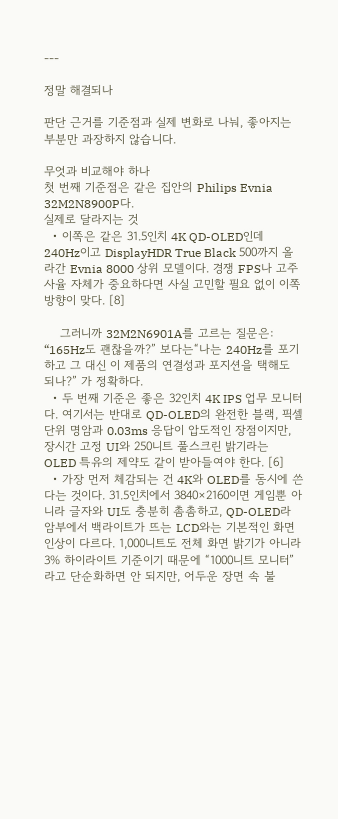---

정말 해결되나

판단 근거를 기준점과 실제 변화로 나눠, 좋아지는 부분만 과장하지 않습니다.

무엇과 비교해야 하나
첫 번째 기준점은 같은 집안의 Philips Evnia 32M2N8900P다.
실제로 달라지는 것
  • 이쪽은 같은 31.5인치 4K QD-OLED인데 240Hz이고 DisplayHDR True Black 500까지 올라간 Evnia 8000 상위 모델이다. 경쟁 FPS나 고주사율 자체가 중요하다면 사실 고민할 필요 없이 이쪽 방향이 맞다. [8]

    그러니까 32M2N6901A를 고르는 질문은: “165Hz도 괜찮을까?” 보다는“나는 240Hz를 포기하고 그 대신 이 제품의 연결성과 포지션을 택해도 되나?” 가 정확하다.
  • 두 번째 기준은 좋은 32인치 4K IPS 업무 모니터다. 여기서는 반대로 QD-OLED의 완전한 블랙, 픽셀 단위 명암과 0.03ms 응답이 압도적인 장점이지만, 장시간 고정 UI와 250니트 풀스크린 밝기라는 OLED 특유의 제약도 같이 받아들여야 한다. [6]
  • 가장 먼저 체감되는 건 4K와 OLED를 동시에 쓴다는 것이다. 31.5인치에서 3840×2160이면 게임뿐 아니라 글자와 UI도 충분히 촘촘하고, QD-OLED라 암부에서 백라이트가 뜨는 LCD와는 기본적인 화면 인상이 다르다. 1,000니트도 전체 화면 밝기가 아니라 3% 하이라이트 기준이기 때문에 “1000니트 모니터”라고 단순화하면 안 되지만, 어두운 장면 속 불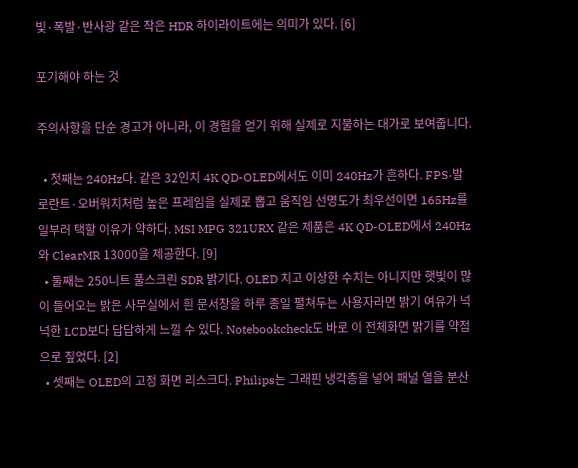빛·폭발·반사광 같은 작은 HDR 하이라이트에는 의미가 있다. [6]

포기해야 하는 것

주의사항을 단순 경고가 아니라, 이 경험을 얻기 위해 실제로 지불하는 대가로 보여줍니다.

  • 첫째는 240Hz다. 같은 32인치 4K QD-OLED에서도 이미 240Hz가 흔하다. FPS·발로란트·오버워치처럼 높은 프레임을 실제로 뽑고 움직임 선명도가 최우선이면 165Hz를 일부러 택할 이유가 약하다. MSI MPG 321URX 같은 제품은 4K QD-OLED에서 240Hz와 ClearMR 13000을 제공한다. [9]
  • 둘째는 250니트 풀스크린 SDR 밝기다. OLED 치고 이상한 수치는 아니지만 햇빛이 많이 들어오는 밝은 사무실에서 흰 문서창을 하루 종일 펼쳐두는 사용자라면 밝기 여유가 넉넉한 LCD보다 답답하게 느낄 수 있다. Notebookcheck도 바로 이 전체화면 밝기를 약점으로 짚었다. [2]
  • 셋째는 OLED의 고정 화면 리스크다. Philips는 그래핀 냉각층을 넣어 패널 열을 분산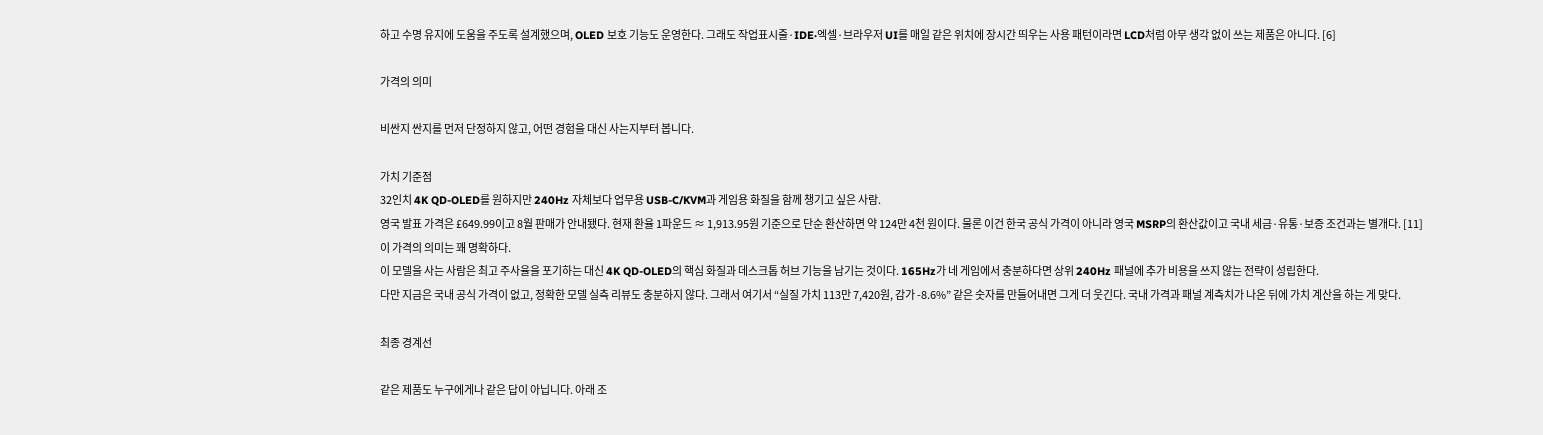하고 수명 유지에 도움을 주도록 설계했으며, OLED 보호 기능도 운영한다. 그래도 작업표시줄·IDE·엑셀·브라우저 UI를 매일 같은 위치에 장시간 띄우는 사용 패턴이라면 LCD처럼 아무 생각 없이 쓰는 제품은 아니다. [6]

가격의 의미

비싼지 싼지를 먼저 단정하지 않고, 어떤 경험을 대신 사는지부터 봅니다.

가치 기준점
32인치 4K QD-OLED를 원하지만 240Hz 자체보다 업무용 USB-C/KVM과 게임용 화질을 함께 챙기고 싶은 사람.
영국 발표 가격은 £649.99이고 8월 판매가 안내됐다. 현재 환율 1파운드 ≈ 1,913.95원 기준으로 단순 환산하면 약 124만 4천 원이다. 물론 이건 한국 공식 가격이 아니라 영국 MSRP의 환산값이고 국내 세금·유통·보증 조건과는 별개다. [11]
이 가격의 의미는 꽤 명확하다.
이 모델을 사는 사람은 최고 주사율을 포기하는 대신 4K QD-OLED의 핵심 화질과 데스크톱 허브 기능을 남기는 것이다. 165Hz가 네 게임에서 충분하다면 상위 240Hz 패널에 추가 비용을 쓰지 않는 전략이 성립한다.
다만 지금은 국내 공식 가격이 없고, 정확한 모델 실측 리뷰도 충분하지 않다. 그래서 여기서 “실질 가치 113만 7,420원, 감가 -8.6%” 같은 숫자를 만들어내면 그게 더 웃긴다. 국내 가격과 패널 계측치가 나온 뒤에 가치 계산을 하는 게 맞다.

최종 경계선

같은 제품도 누구에게나 같은 답이 아닙니다. 아래 조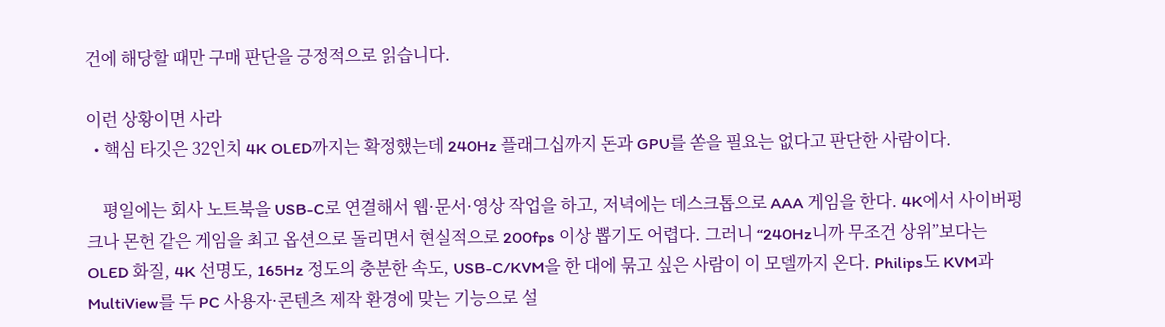건에 해당할 때만 구매 판단을 긍정적으로 읽습니다.

이런 상황이면 사라
  • 핵심 타깃은 32인치 4K OLED까지는 확정했는데 240Hz 플래그십까지 돈과 GPU를 쏟을 필요는 없다고 판단한 사람이다.

    평일에는 회사 노트북을 USB-C로 연결해서 웹·문서·영상 작업을 하고, 저녁에는 데스크톱으로 AAA 게임을 한다. 4K에서 사이버펑크나 몬헌 같은 게임을 최고 옵션으로 돌리면서 현실적으로 200fps 이상 뽑기도 어렵다. 그러니 “240Hz니까 무조건 상위”보다는 OLED 화질, 4K 선명도, 165Hz 정도의 충분한 속도, USB-C/KVM을 한 대에 묶고 싶은 사람이 이 모델까지 온다. Philips도 KVM과 MultiView를 두 PC 사용자·콘텐츠 제작 환경에 맞는 기능으로 설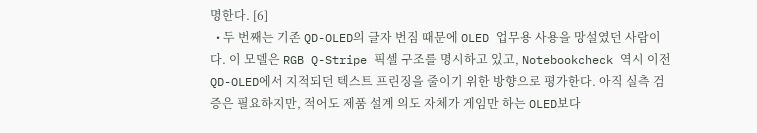명한다. [6]
  • 두 번째는 기존 QD-OLED의 글자 번짐 때문에 OLED 업무용 사용을 망설였던 사람이다. 이 모델은 RGB Q-Stripe 픽셀 구조를 명시하고 있고, Notebookcheck 역시 이전 QD-OLED에서 지적되던 텍스트 프린징을 줄이기 위한 방향으로 평가한다. 아직 실측 검증은 필요하지만, 적어도 제품 설계 의도 자체가 게임만 하는 OLED보다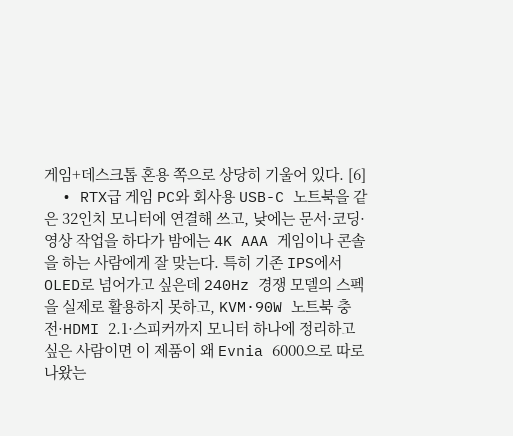게임+데스크톱 혼용 쪽으로 상당히 기울어 있다. [6]
  • RTX급 게임 PC와 회사용 USB-C 노트북을 같은 32인치 모니터에 연결해 쓰고, 낮에는 문서·코딩·영상 작업을 하다가 밤에는 4K AAA 게임이나 콘솔을 하는 사람에게 잘 맞는다. 특히 기존 IPS에서 OLED로 넘어가고 싶은데 240Hz 경쟁 모델의 스펙을 실제로 활용하지 못하고, KVM·90W 노트북 충전·HDMI 2.1·스피커까지 모니터 하나에 정리하고 싶은 사람이면 이 제품이 왜 Evnia 6000으로 따로 나왔는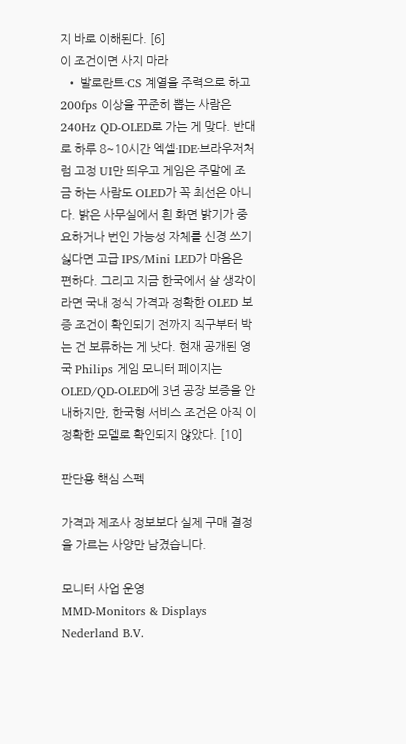지 바로 이해된다. [6]
이 조건이면 사지 마라
  • 발로란트·CS 계열을 주력으로 하고 200fps 이상을 꾸준히 뽑는 사람은 240Hz QD-OLED로 가는 게 맞다. 반대로 하루 8~10시간 엑셀·IDE·브라우저처럼 고정 UI만 띄우고 게임은 주말에 조금 하는 사람도 OLED가 꼭 최선은 아니다. 밝은 사무실에서 흰 화면 밝기가 중요하거나 번인 가능성 자체를 신경 쓰기 싫다면 고급 IPS/Mini LED가 마음은 편하다. 그리고 지금 한국에서 살 생각이라면 국내 정식 가격과 정확한 OLED 보증 조건이 확인되기 전까지 직구부터 박는 건 보류하는 게 낫다. 현재 공개된 영국 Philips 게임 모니터 페이지는 OLED/QD-OLED에 3년 공장 보증을 안내하지만, 한국형 서비스 조건은 아직 이 정확한 모델로 확인되지 않았다. [10]

판단용 핵심 스펙

가격과 제조사 정보보다 실제 구매 결정을 가르는 사양만 남겼습니다.

모니터 사업 운영
MMD-Monitors & Displays Nederland B.V.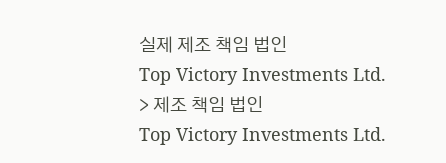실제 제조 책임 법인
Top Victory Investments Ltd.
> 제조 책임 법인
Top Victory Investments Ltd.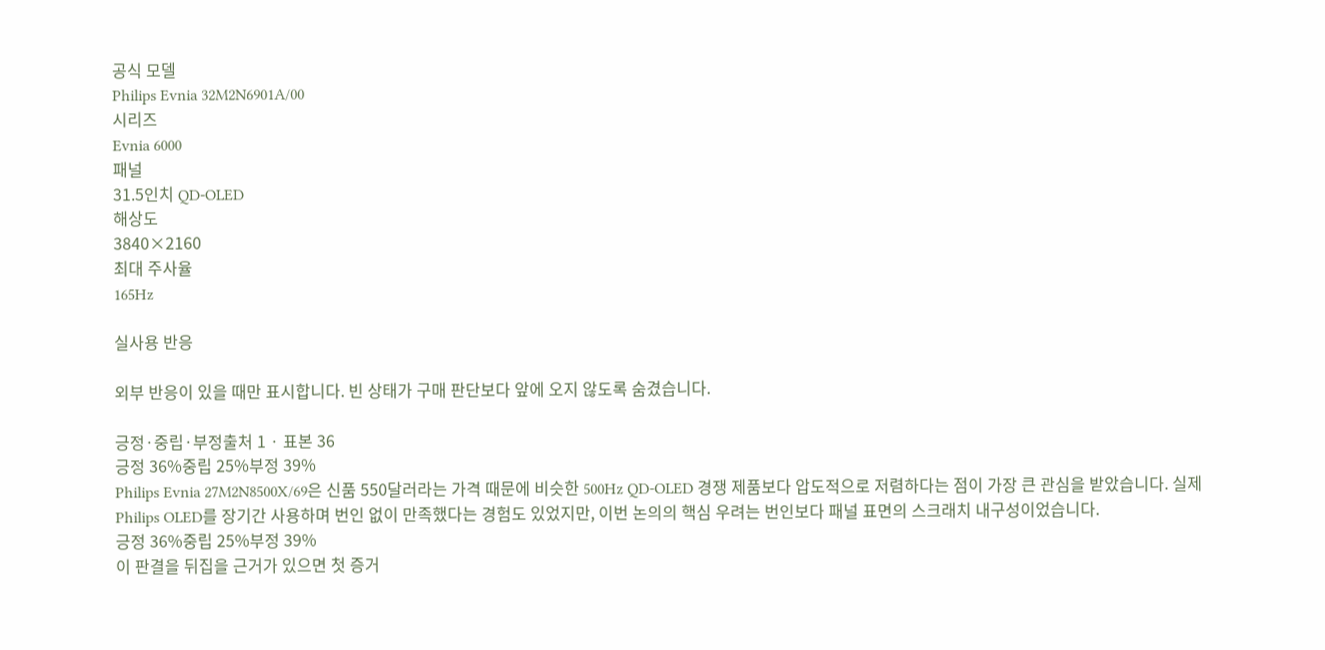공식 모델
Philips Evnia 32M2N6901A/00
시리즈
Evnia 6000
패널
31.5인치 QD-OLED
해상도
3840×2160
최대 주사율
165Hz

실사용 반응

외부 반응이 있을 때만 표시합니다. 빈 상태가 구매 판단보다 앞에 오지 않도록 숨겼습니다.

긍정·중립·부정출처 1 · 표본 36
긍정 36%중립 25%부정 39%
Philips Evnia 27M2N8500X/69은 신품 550달러라는 가격 때문에 비슷한 500Hz QD-OLED 경쟁 제품보다 압도적으로 저렴하다는 점이 가장 큰 관심을 받았습니다. 실제 Philips OLED를 장기간 사용하며 번인 없이 만족했다는 경험도 있었지만, 이번 논의의 핵심 우려는 번인보다 패널 표면의 스크래치 내구성이었습니다.
긍정 36%중립 25%부정 39%
이 판결을 뒤집을 근거가 있으면 첫 증거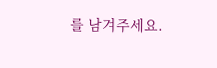를 남겨주세요.